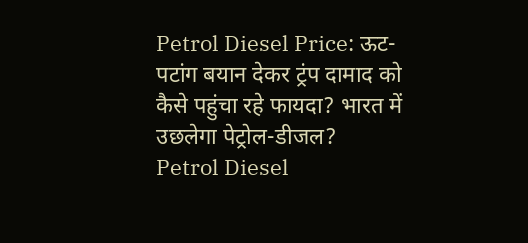Petrol Diesel Price: ऊट-पटांग बयान देकर ट्रंप दामाद को कैसे पहुंचा रहे फायदा? भारत में उछलेगा पेट्रोल-डीजल?
Petrol Diesel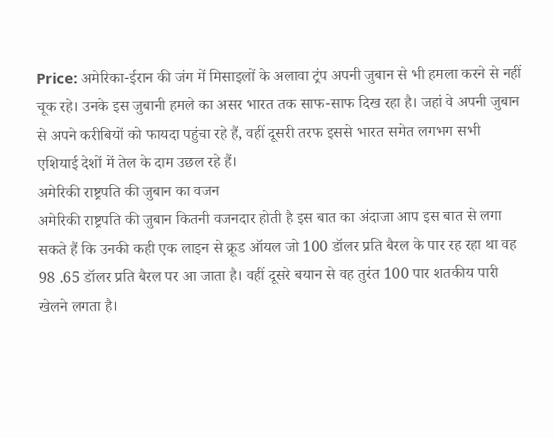Price: अमेरिका-ईरान की जंग में मिसाइलों के अलावा ट्रंप अपनी जुबान से भी हमला करने से नहीं चूक रहे। उनके इस जुबानी हमले का असर भारत तक साफ-साफ दिख रहा है। जहां वे अपनी जुबान से अपने करीबियों को फायदा पहुंचा रहे हैं, वहीं दूसरी तरफ इससे भारत समेत लगभग सभी एशियाई देशों में तेल के दाम उछल रहे हैं।
अमेरिकी राष्ट्रपति की जुबान का वजन
अमेरिकी राष्ट्रपति की जुबान कितनी वजनदार होती है इस बात का अंदाजा आप इस बात से लगा सकते हैं कि उनकी कही एक लाइन से क्रूड ऑयल जो 100 डॉलर प्रति बैरल के पार रह रहा था वह 98 .65 डॉलर प्रति बैरल पर आ जाता है। वहीं दूसरे बयान से वह तुरंत 100 पार शतकीय पारी खेलने लगता है।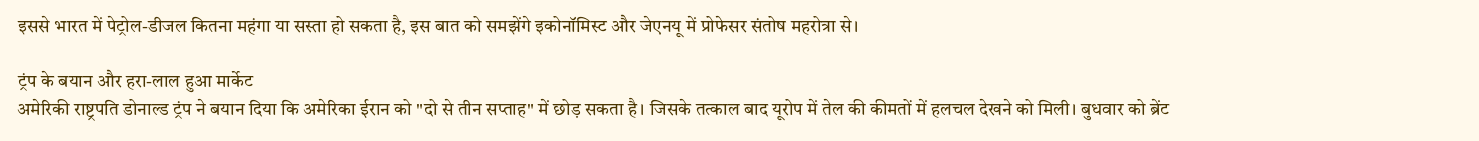इससे भारत में पेट्रोल-डीजल कितना महंगा या सस्ता हो सकता है, इस बात को समझेंगे इकोनॉमिस्ट और जेएनयू में प्रोफेसर संतोष महरोत्रा से।

ट्रंप के बयान और हरा-लाल हुआ मार्केट
अमेरिकी राष्ट्रपति डोनाल्ड ट्रंप ने बयान दिया कि अमेरिका ईरान को "दो से तीन सप्ताह" में छोड़ सकता है। जिसके तत्काल बाद यूरोप में तेल की कीमतों में हलचल देखने को मिली। बुधवार को ब्रेंट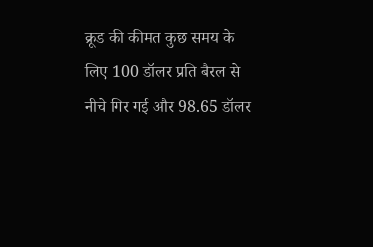क्रूड की कीमत कुछ समय के लिए 100 डॉलर प्रति बैरल से नीचे गिर गई और 98.65 डॉलर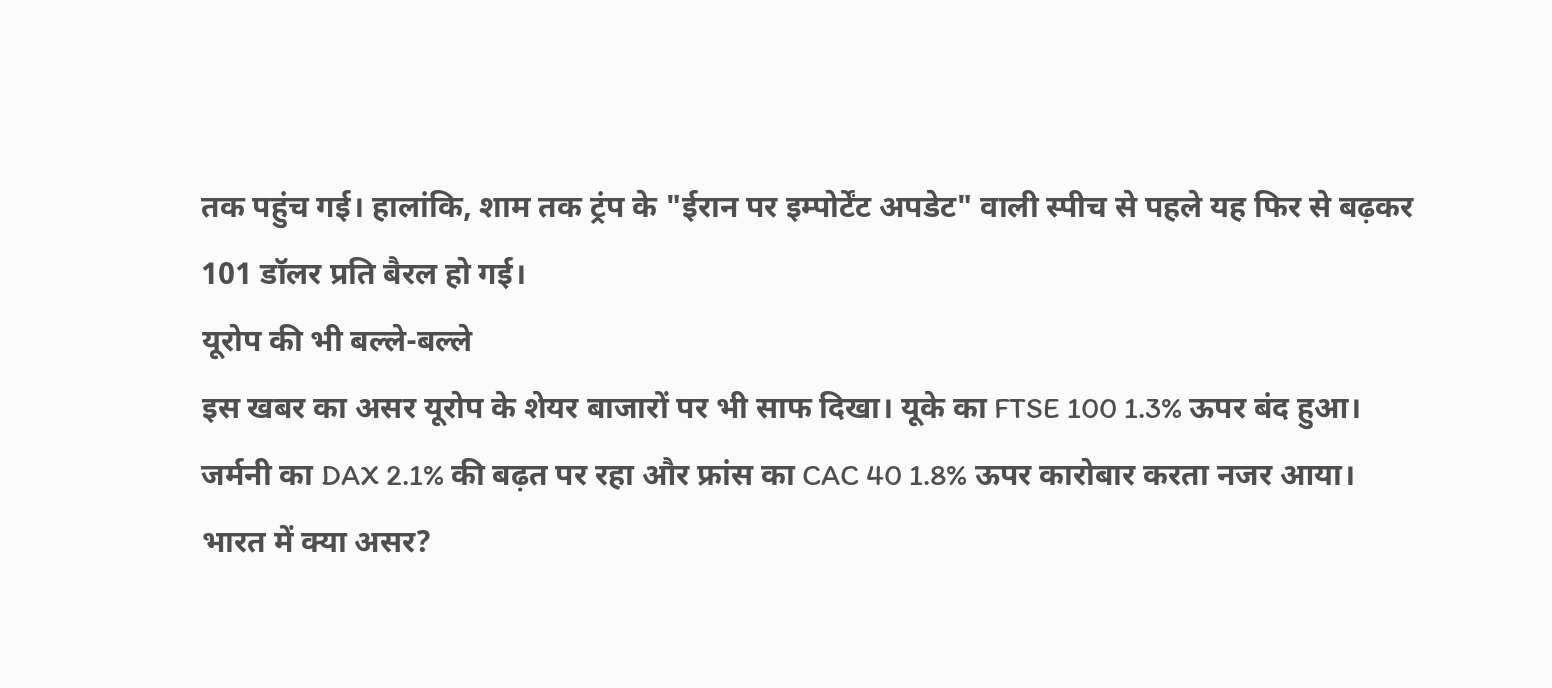तक पहुंच गई। हालांकि, शाम तक ट्रंप के "ईरान पर इम्पोर्टेंट अपडेट" वाली स्पीच से पहले यह फिर से बढ़कर 101 डॉलर प्रति बैरल हो गई।
यूरोप की भी बल्ले-बल्ले
इस खबर का असर यूरोप के शेयर बाजारों पर भी साफ दिखा। यूके का FTSE 100 1.3% ऊपर बंद हुआ। जर्मनी का DAX 2.1% की बढ़त पर रहा और फ्रांस का CAC 40 1.8% ऊपर कारोबार करता नजर आया।
भारत में क्या असर?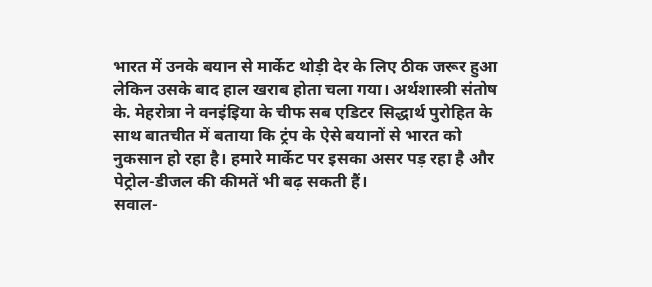भारत में उनके बयान से मार्केट थोड़ी देर के लिए ठीक जरूर हुआ लेकिन उसके बाद हाल खराब होता चला गया। अर्थशास्त्री संतोष के. मेहरोत्रा ने वनइंइिया के चीफ सब एडिटर सिद्धार्थ पुरोहित के साथ बातचीत में बताया कि ट्रंप के ऐसे बयानों से भारत को नुकसान हो रहा है। हमारे मार्केट पर इसका असर पड़ रहा है और पेट्रोल-डीजल की कीमतें भी बढ़ सकती हैं।
सवाल-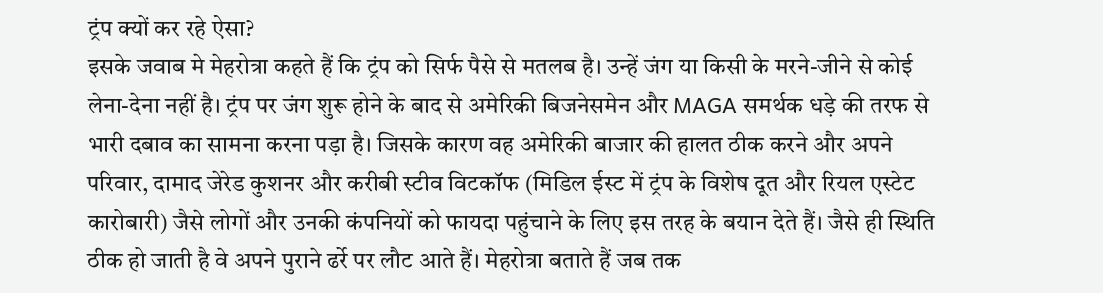ट्रंप क्यों कर रहे ऐसा?
इसके जवाब मे मेहरोत्रा कहते हैं कि ट्रंप को सिर्फ पैसे से मतलब है। उन्हें जंग या किसी के मरने-जीने से कोई लेना-देना नहीं है। ट्रंप पर जंग शुरू होने के बाद से अमेरिकी बिजनेसमेन और MAGA समर्थक धड़े की तरफ से भारी दबाव का सामना करना पड़ा है। जिसके कारण वह अमेरिकी बाजार की हालत ठीक करने और अपने परिवार, दामाद जेरेड कुशनर और करीबी स्टीव विटकॉफ (मिडिल ईस्ट में ट्रंप के विशेष दूत और रियल एस्टेट कारोबारी) जैसे लोगों और उनकी कंपनियों को फायदा पहुंचाने के लिए इस तरह के बयान देते हैं। जैसे ही स्थिति ठीक हो जाती है वे अपने पुराने ढर्रे पर लौट आते हैं। मेहरोत्रा बताते हैं जब तक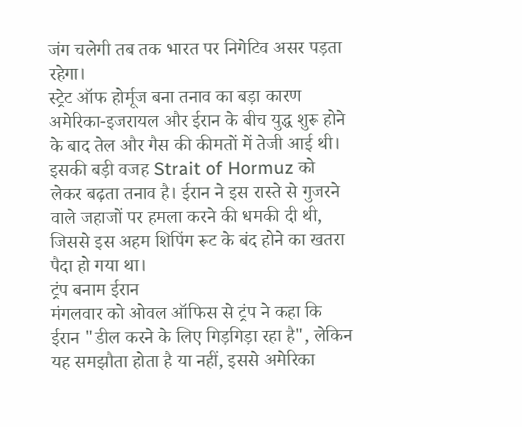जंग चलेगी तब तक भारत पर निगेटिव असर पड़ता रहेगा।
स्ट्रेट ऑफ होर्मूज बना तनाव का बड़ा कारण
अमेरिका-इजरायल और ईरान के बीच युद्ध शुरू होने के बाद तेल और गैस की कीमतों में तेजी आई थी। इसकी बड़ी वजह Strait of Hormuz को लेकर बढ़ता तनाव है। ईरान ने इस रास्ते से गुजरने वाले जहाजों पर हमला करने की धमकी दी थी, जिससे इस अहम शिपिंग रूट के बंद होने का खतरा पैदा हो गया था।
ट्रंप बनाम ईरान
मंगलवार को ओवल ऑफिस से ट्रंप ने कहा कि ईरान "डील करने के लिए गिड़गिड़ा रहा है", लेकिन यह समझौता होता है या नहीं, इससे अमेरिका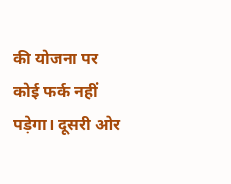की योजना पर कोई फर्क नहीं पड़ेगा। दूसरी ओर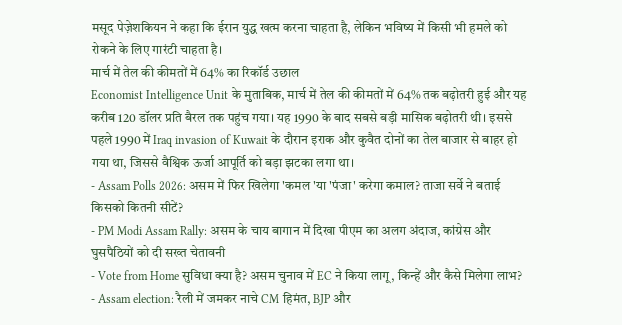मसूद पेज़ेशकियन ने कहा कि ईरान युद्ध खत्म करना चाहता है, लेकिन भविष्य में किसी भी हमले को रोकने के लिए गारंटी चाहता है।
मार्च में तेल की कीमतों में 64% का रिकॉर्ड उछाल
Economist Intelligence Unit के मुताबिक, मार्च में तेल की कीमतों में 64% तक बढ़ोतरी हुई और यह करीब 120 डॉलर प्रति बैरल तक पहुंच गया। यह 1990 के बाद सबसे बड़ी मासिक बढ़ोतरी थी। इससे पहले 1990 में Iraq invasion of Kuwait के दौरान इराक और कुवैत दोनों का तेल बाजार से बाहर हो गया था, जिससे वैश्विक ऊर्जा आपूर्ति को बड़ा झटका लगा था।
- Assam Polls 2026: असम में फिर खिलेगा 'कमल 'या 'पंजा' करेगा कमाल? ताजा सर्वे ने बताई किसको कितनी सीटें?
- PM Modi Assam Rally: असम के चाय बागान में दिखा पीएम का अलग अंदाज, कांग्रेस और घुसपैठियों को दी सख्त चेतावनी
- Vote from Home सुविधा क्या है? असम चुनाव में EC ने किया लागू, किन्हें और कैसे मिलेगा लाभ?
- Assam election: रैली में जमकर नाचे CM हिमंत, BJP और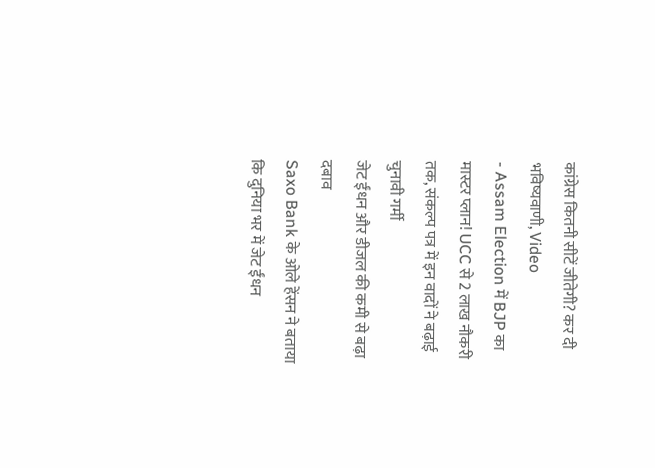कांग्रेस कितनी सीटें जीतेगी? कर दी भविष्यवाणी, Video
- Assam Election में BJP का मास्टर प्लान! UCC से 2 लाख नौकरी तक, संकल्प पत्र में इन वादों ने बढ़ाई चुनावी गर्मी
जेट ईंधन और डीजल की कमी से बढ़ा दबाव
Saxo Bank के ओले हेंसन ने बताया कि दुनिया भर में जेट ईंधन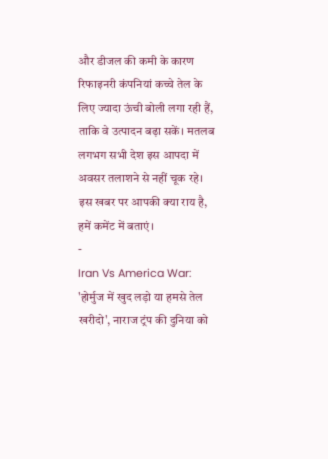और डीजल की कमी के कारण रिफाइनरी कंपनियां कच्चे तेल के लिए ज्यादा ऊंची बोली लगा रही हैं, ताकि वे उत्पादन बढ़ा सकें। मतलब लगभग सभी देश इस आपदा में अवसर तलाशने से नहीं चूक रहे।
इस खबर पर आपकी क्या राय है, हमें कमेंट में बताएं।
-
Iran Vs America War: 'होर्मुज में खुद लड़ो या हमसे तेल खरीदो', नाराज ट्रंप की दुनिया को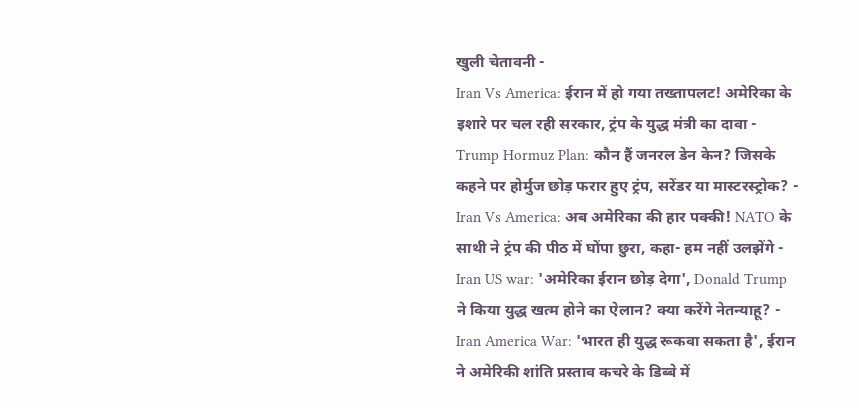खुली चेतावनी -
Iran Vs America: ईरान में हो गया तख्तापलट! अमेरिका के इशारे पर चल रही सरकार, ट्रंप के युद्ध मंत्री का दावा -
Trump Hormuz Plan: कौन हैं जनरल डेन केन? जिसके कहने पर होर्मुज छोड़ फरार हुए ट्रंप, सरेंडर या मास्टरस्ट्रोक? -
Iran Vs America: अब अमेरिका की हार पक्की! NATO के साथी ने ट्रंप की पीठ में घोंपा छुरा, कहा- हम नहीं उलझेंगे -
Iran US war: 'अमेरिका ईरान छोड़ देगा', Donald Trump ने किया युद्ध खत्म होने का ऐलान? क्या करेंगे नेतन्याहू? -
Iran America War: 'भारत ही युद्ध रूकवा सकता है', ईरान ने अमेरिकी शांति प्रस्ताव कचरे के डिब्बे में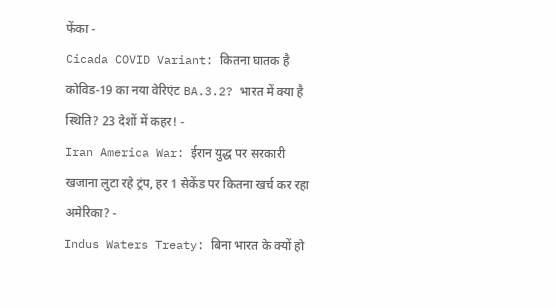फेंका -
Cicada COVID Variant: कितना घातक है कोविड-19 का नया वेरिएंट BA.3.2? भारत में क्या है स्थिति? 23 देशों में कहर! -
Iran America War: ईरान युद्ध पर सरकारी खजाना लुटा रहे ट्रंप, हर 1 सेकेंड पर कितना खर्च कर रहा अमेरिका? -
Indus Waters Treaty: बिना भारत के क्यों हो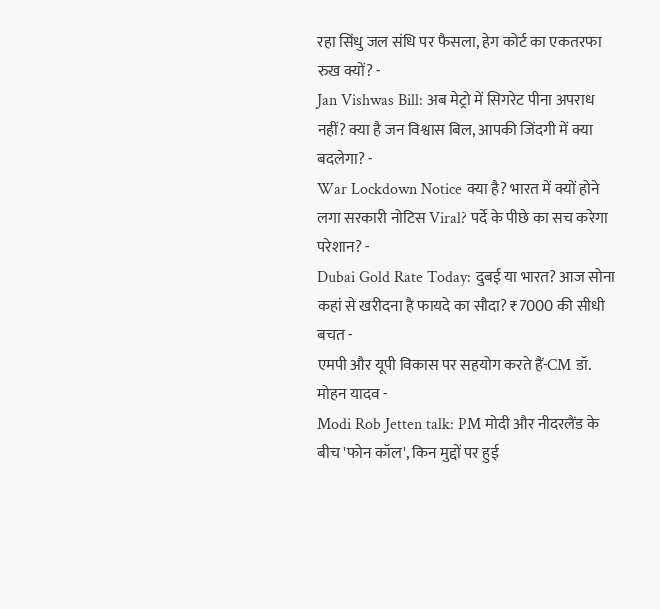रहा सिंधु जल संधि पर फैसला, हेग कोर्ट का एकतरफा रुख क्यों? -
Jan Vishwas Bill: अब मेट्रो में सिगरेट पीना अपराध नहीं? क्या है जन विश्वास बिल, आपकी जिंदगी में क्या बदलेगा? -
War Lockdown Notice क्या है? भारत में क्यों होने लगा सरकारी नोटिस Viral? पर्दे के पीछे का सच करेगा परेशान? -
Dubai Gold Rate Today: दुबई या भारत? आज सोना कहां से खरीदना है फायदे का सौदा? ₹7000 की सीधी बचत -
एमपी और यूपी विकास पर सहयोग करते हैं-CM डॉ. मोहन यादव -
Modi Rob Jetten talk: PM मोदी और नीदरलैंड के बीच 'फोन कॉल', किन मुद्दों पर हुई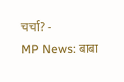चर्चा? -
MP News: बाबा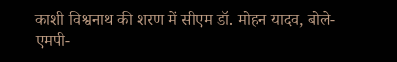काशी विश्वनाथ की शरण में सीएम डॉ. मोहन यादव, बोले- एमपी-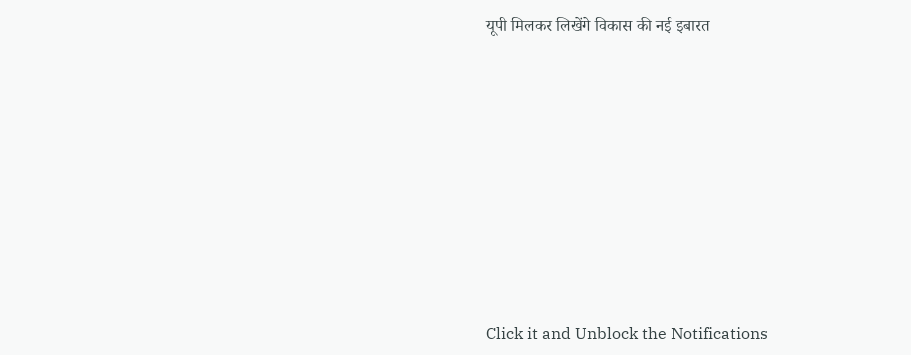यूपी मिलकर लिखेंगे विकास की नई इबारत













Click it and Unblock the Notifications